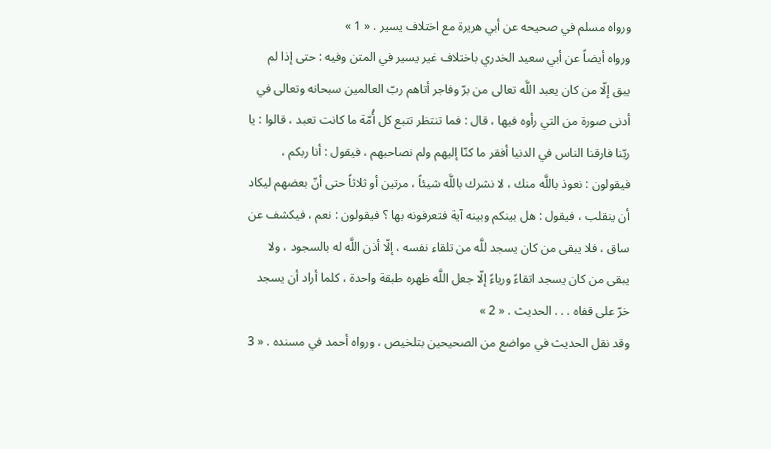ورواه مسلم في صحيحه عن أبي هريرة مع اختلاف يسير . « 1 »
ورواه أيضاً عن أبي سعيد الخدري باختلاف غير يسير في المتن وفيه : حتى إذا لم يبق إلّا من كان يعبد اللَّه تعالى من برّ وفاجر أتاهم ربّ العالمين سبحانه وتعالى في أدنى صورة من التي رأوه فيها ، قال : فما تنتظر تتبع كل أُمّة ما كانت تعبد ، قالوا : يا ربّنا فارقنا الناس في الدنيا أفقر ما كنّا إليهم ولم نصاحبهم ، فيقول : أنا ربكم ، فيقولون : نعوذ باللَّه منك ، لا نشرك باللَّه شيئاً ، مرتين أو ثلاثاً حتى أنّ بعضهم ليكاد أن ينقلب ، فيقول : هل بينكم وبينه آية فتعرفونه بها ؟ فيقولون : نعم ، فيكشف عن ساق ، فلا يبقى من كان يسجد للَّه من تلقاء نفسه ، إلّا أذن اللَّه له بالسجود ، ولا يبقى من كان يسجد اتقاءً ورياءً إلّا جعل اللَّه ظهره طبقة واحدة ، كلما أراد أن يسجد خرّ على قفاه . . . الحديث . « 2 »
وقد نقل الحديث في مواضع من الصحيحين بتلخيص ، ورواه أحمد في مسنده . « 3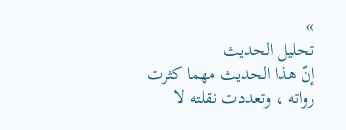»
تحليل الحديث
إنّ هذا الحديث مهما كثرت رواته ، وتعددت نقلته لا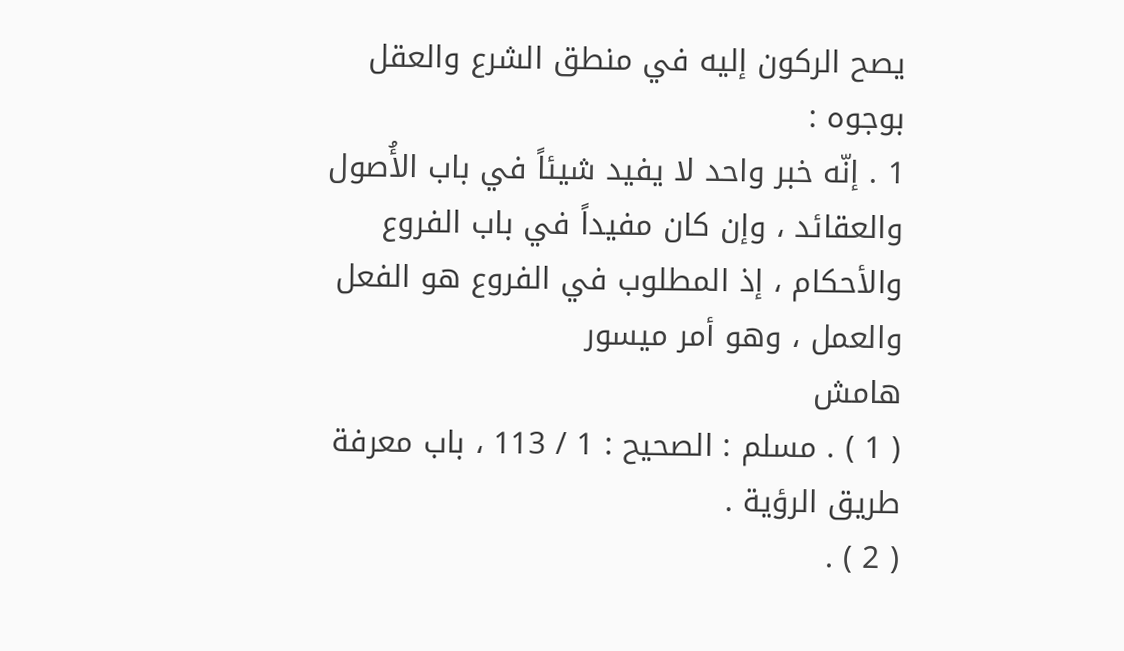يصح الركون إليه في منطق الشرع والعقل بوجوه :
1 . إنّه خبر واحد لا يفيد شيئاً في باب الأُصول والعقائد ، وإن كان مفيداً في باب الفروع والأحكام ، إذ المطلوب في الفروع هو الفعل والعمل ، وهو أمر ميسور
هامش
( 1 ) . مسلم : الصحيح : 1 / 113 ، باب معرفة طريق الرؤية .
( 2 ) .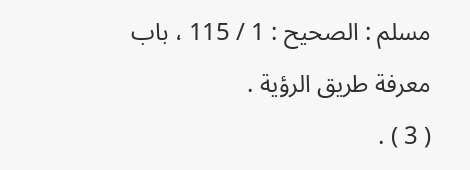مسلم : الصحيح : 1 / 115 ، باب معرفة طريق الرؤية .
( 3 ) .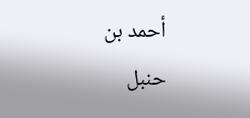أحمد بن حنبل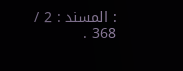: المسند : 2 / 368 .